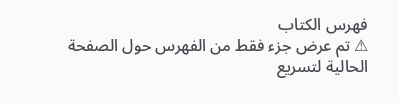فهرس الكتاب
⚠ تم عرض جزء فقط من الفهرس حول الصفحة الحالية لتسريع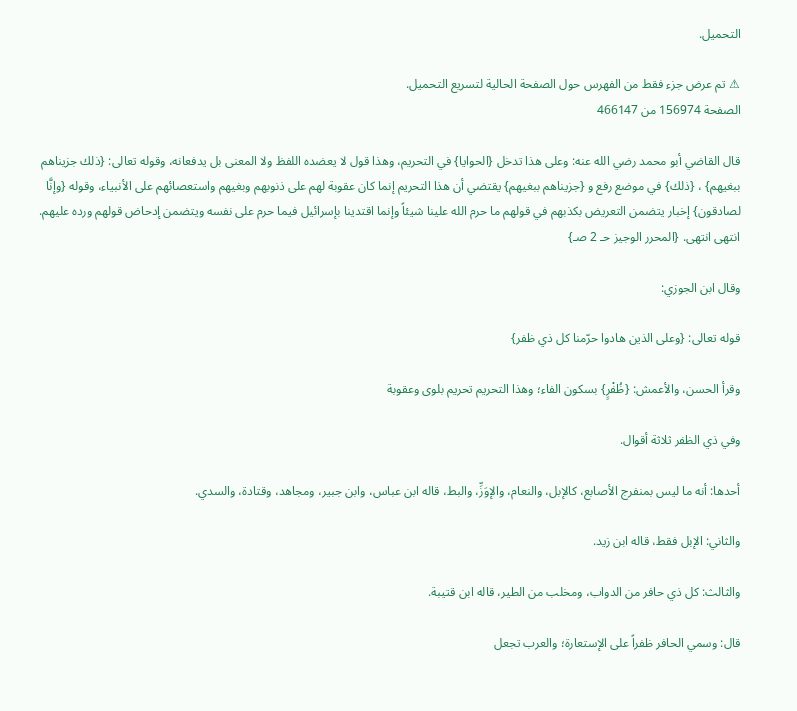التحميل.

⚠ تم عرض جزء فقط من الفهرس حول الصفحة الحالية لتسريع التحميل.
الصفحة 156974 من 466147

قال القاضي أبو محمد رضي الله عنه: وعلى هذا تدخل {الحوايا} في التحريم، وهذا قول لا يعضده اللفظ ولا المعنى بل يدفعانه، وقوله تعالى: {ذلك جزيناهم ببغيهم} ، {ذلك} في موضع رفع و {جزيناهم ببغيهم} يقتضي أن هذا التحريم إنما كان عقوبة لهم على ذنوبهم وبغيهم واستعصائهم على الأنبياء، وقوله {وإنَّا لصادقون} إخبار يتضمن التعريض بكذبهم في قولهم ما حرم الله علينا شيئاً وإنما اقتدينا بإسرائيل فيما حرم على نفسه ويتضمن إدحاض قولهم ورده عليهم. انتهى انتهى. {المحرر الوجيز حـ 2 صـ}

وقال ابن الجوزي:

قوله تعالى: {وعلى الذين هادوا حرّمنا كل ذي ظفر}

وقرأ الحسن، والأعمش: {ظُفْرٍ} بسكون الفاء؛ وهذا التحريم تحريم بلوى وعقوبة

وفي ذي الظفر ثلاثة أقوال.

أحدها: أنه ما ليس بمنفرج الأصابع، كالإبل، والنعام، والإوَزِّ، والبط، قاله ابن عباس، وابن جبير، ومجاهد، وقتادة، والسدي.

والثاني: الإبل فقط، قاله ابن زيد.

والثالث: كل ذي حافر من الدواب، ومخلب من الطير، قاله ابن قتيبة.

قال: وسمي الحافر ظفراً على الإستعارة؛ والعرب تجعل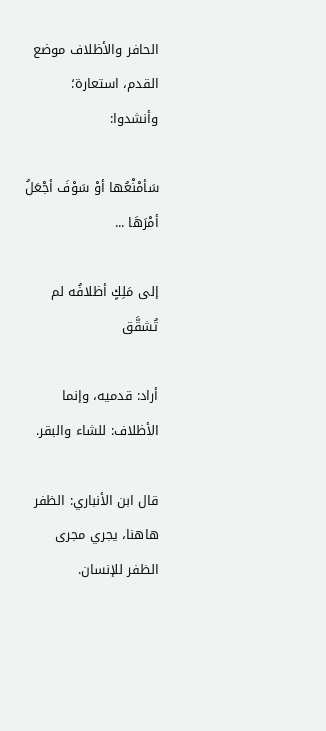الحافر والأظلاف موضع القدم، استعارة؛ وأنشدوا:

سَأمْنْعُها أوْ سَوْفَ أجْعَلُ أمْرَهَا ...

إلى مَلِكٍ أظلافُه لم تُشقَّق

أراد: قدميه، وإنما الأظلاف: للشاء والبقر.

قال ابن الأنباري: الظفر هاهنا، يجري مجرى الظفر للإنسان.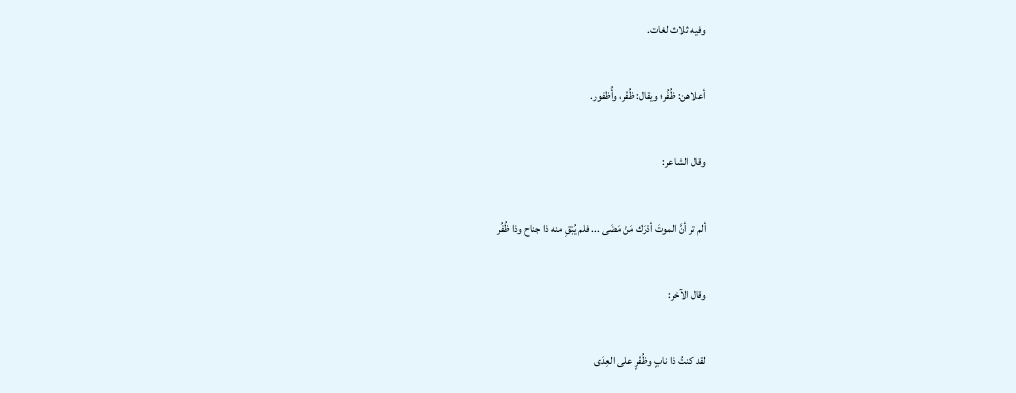وفيه ثلاث لغات.

أعلاهن: ظُفُر؛ ويقال: ظُفْر، وأُظفور.

وقال الشاعر:

ألم تر أنَّ الموتَ أدْرَك مَنْ مَضَى ... فلم يُبْقِ منه ذا جناح وذا ظُفُر

وقال الآخر:

لقد كنتُ ذا نابٍ وظُفْرٍ على العِدَى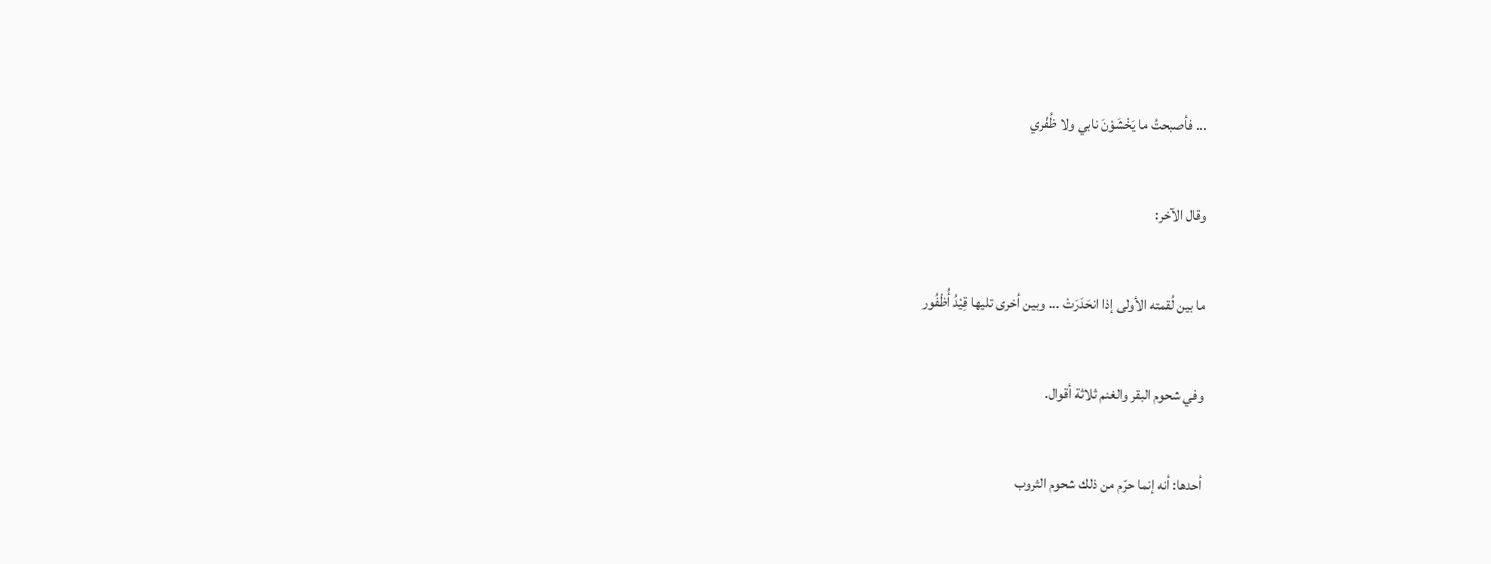... فأصبحتُ ما يَخْشَوْنَ نابي ولا ظُفْري

وقال الآخر:

ما بين لُقمته الأولى إذا انحَدَرَتْ ... وبين أخرى تليها قِيْدُ أُظْفُور

وفي شحوم البقر والغنم ثلاثة أقوال.

أحدها: أنه إنما حرّم من ذلك شحوم الثروب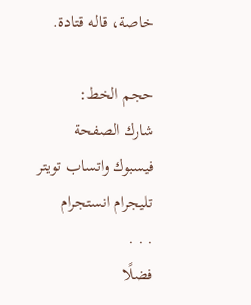خاصة، قاله قتادة.

حجم الخط:
شارك الصفحة
فيسبوك واتساب تويتر تليجرام انستجرام
. . .
فضلًا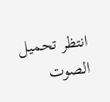انتظر تحميل الصوت